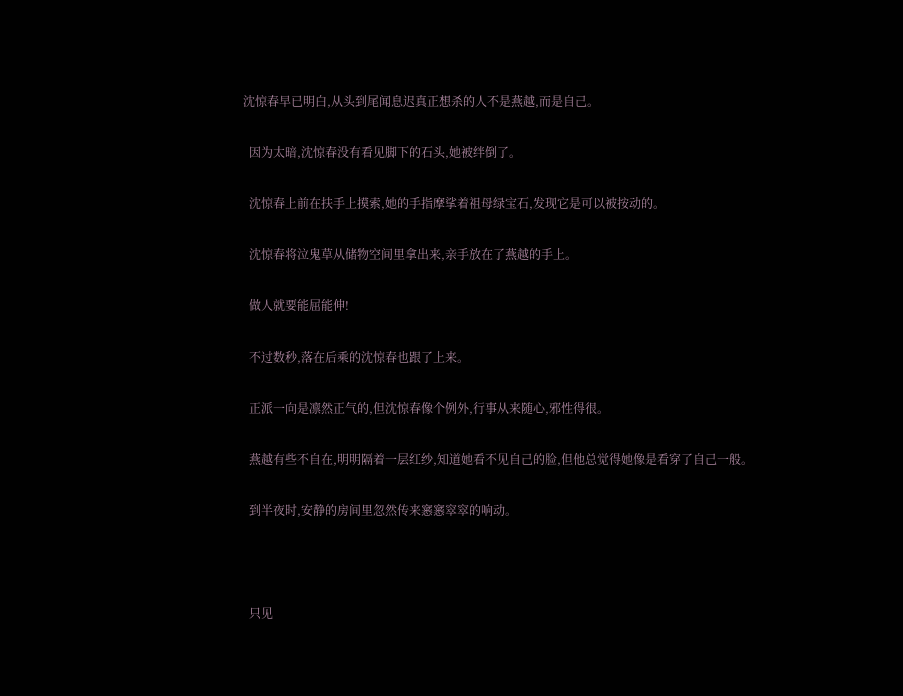沈惊春早已明白,从头到尾闻息迟真正想杀的人不是燕越,而是自己。

  因为太暗,沈惊春没有看见脚下的石头,她被绊倒了。

  沈惊春上前在扶手上摸索,她的手指摩挲着祖母绿宝石,发现它是可以被按动的。

  沈惊春将泣鬼草从储物空间里拿出来,亲手放在了燕越的手上。

  做人就要能屈能伸!

  不过数秒,落在后乘的沈惊春也跟了上来。

  正派一向是凛然正气的,但沈惊春像个例外,行事从来随心,邪性得很。

  燕越有些不自在,明明隔着一层红纱,知道她看不见自己的脸,但他总觉得她像是看穿了自己一般。

  到半夜时,安静的房间里忽然传来窸窸窣窣的响动。



  只见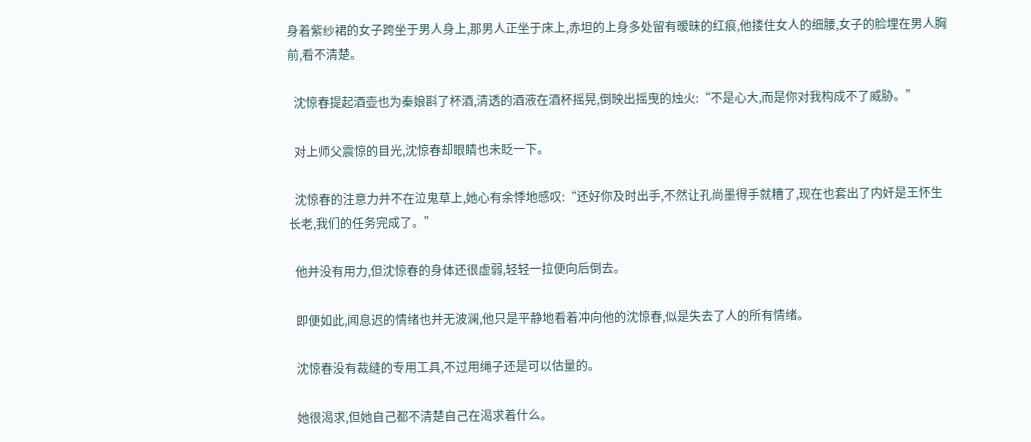身着紫纱裙的女子跨坐于男人身上,那男人正坐于床上,赤坦的上身多处留有暧昧的红痕,他搂住女人的细腰,女子的脸埋在男人胸前,看不清楚。

  沈惊春提起酒壶也为秦娘斟了杯酒,清透的酒液在酒杯摇晃,倒映出摇曳的烛火:“不是心大,而是你对我构成不了威胁。”

  对上师父震惊的目光,沈惊春却眼睛也未眨一下。

  沈惊春的注意力并不在泣鬼草上,她心有余悸地感叹:“还好你及时出手,不然让孔尚墨得手就糟了,现在也套出了内奸是王怀生长老,我们的任务完成了。”

  他并没有用力,但沈惊春的身体还很虚弱,轻轻一拉便向后倒去。

  即便如此,闻息迟的情绪也并无波澜,他只是平静地看着冲向他的沈惊春,似是失去了人的所有情绪。

  沈惊春没有裁缝的专用工具,不过用绳子还是可以估量的。

  她很渴求,但她自己都不清楚自己在渴求着什么。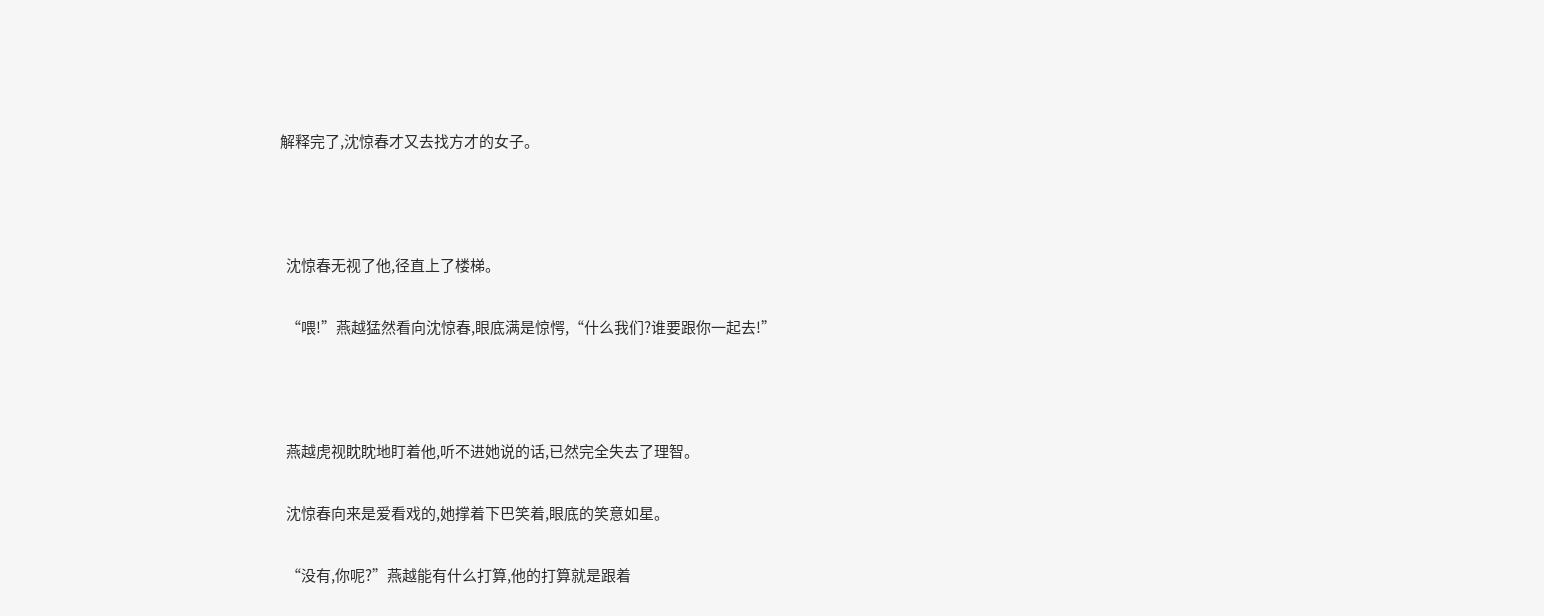解释完了,沈惊春才又去找方才的女子。



  沈惊春无视了他,径直上了楼梯。

  “喂!”燕越猛然看向沈惊春,眼底满是惊愕,“什么我们?谁要跟你一起去!”



  燕越虎视眈眈地盯着他,听不进她说的话,已然完全失去了理智。

  沈惊春向来是爱看戏的,她撑着下巴笑着,眼底的笑意如星。

  “没有,你呢?”燕越能有什么打算,他的打算就是跟着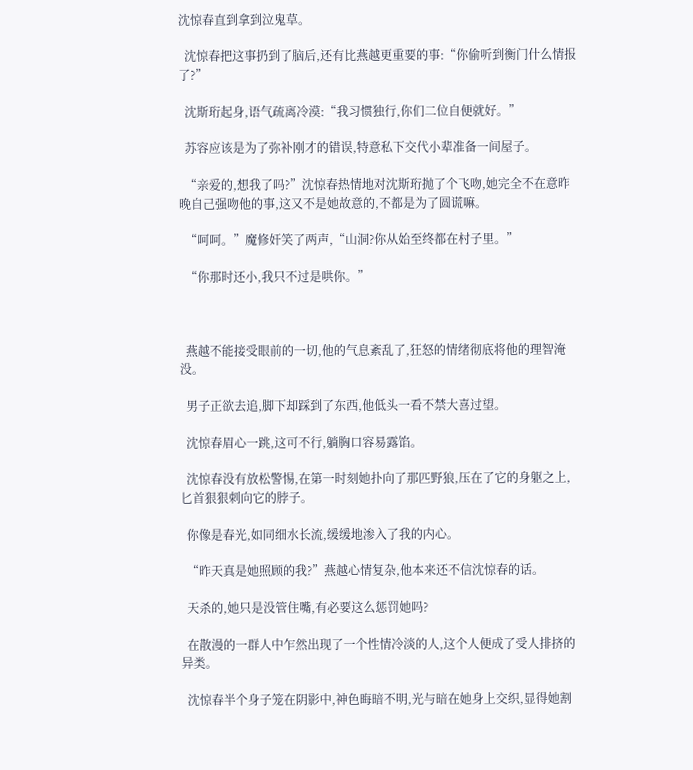沈惊春直到拿到泣鬼草。

  沈惊春把这事扔到了脑后,还有比燕越更重要的事:“你偷听到衡门什么情报了?”

  沈斯珩起身,语气疏离冷漠:“我习惯独行,你们二位自便就好。”

  苏容应该是为了弥补刚才的错误,特意私下交代小辈准备一间屋子。

  “亲爱的,想我了吗?”沈惊春热情地对沈斯珩抛了个飞吻,她完全不在意昨晚自己强吻他的事,这又不是她故意的,不都是为了圆谎嘛。

  “呵呵。”魔修奸笑了两声,“山洞?你从始至终都在村子里。”

  “你那时还小,我只不过是哄你。”



  燕越不能接受眼前的一切,他的气息紊乱了,狂怒的情绪彻底将他的理智淹没。

  男子正欲去追,脚下却踩到了东西,他低头一看不禁大喜过望。

  沈惊春眉心一跳,这可不行,躺胸口容易露馅。

  沈惊春没有放松警惕,在第一时刻她扑向了那匹野狼,压在了它的身躯之上,匕首狠狠刺向它的脖子。

  你像是春光,如同细水长流,缓缓地渗入了我的内心。

  “昨天真是她照顾的我?”燕越心情复杂,他本来还不信沈惊春的话。

  天杀的,她只是没管住嘴,有必要这么惩罚她吗?

  在散漫的一群人中乍然出现了一个性情冷淡的人,这个人便成了受人排挤的异类。

  沈惊春半个身子笼在阴影中,神色晦暗不明,光与暗在她身上交织,显得她割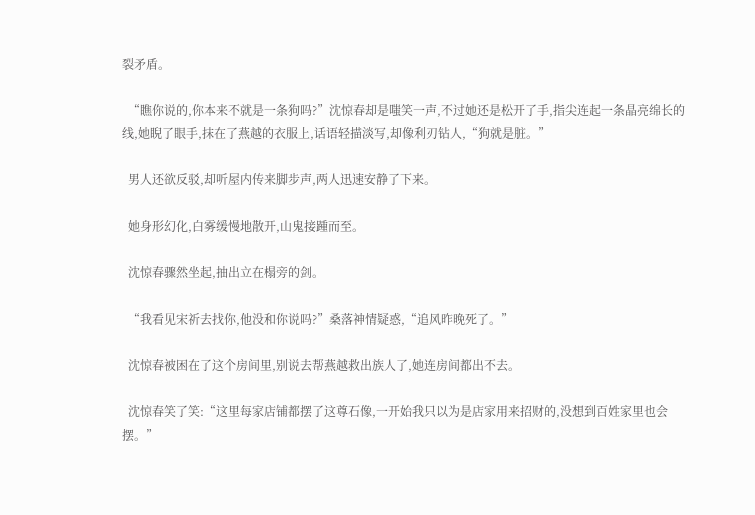裂矛盾。

  “瞧你说的,你本来不就是一条狗吗?”沈惊春却是嗤笑一声,不过她还是松开了手,指尖连起一条晶亮绵长的线,她睨了眼手,抹在了燕越的衣服上,话语轻描淡写,却像利刃钻人,“狗就是脏。”

  男人还欲反驳,却听屋内传来脚步声,两人迅速安静了下来。

  她身形幻化,白雾缓慢地散开,山鬼接踵而至。

  沈惊春骤然坐起,抽出立在榻旁的剑。

  “我看见宋祈去找你,他没和你说吗?”桑落神情疑惑,“追风昨晚死了。”

  沈惊春被困在了这个房间里,别说去帮燕越救出族人了,她连房间都出不去。

  沈惊春笑了笑:“这里每家店铺都摆了这尊石像,一开始我只以为是店家用来招财的,没想到百姓家里也会摆。”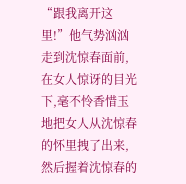“跟我离开这里!”他气势汹汹走到沈惊春面前,在女人惊讶的目光下,毫不怜香惜玉地把女人从沈惊春的怀里拽了出来,然后握着沈惊春的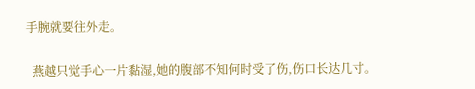手腕就要往外走。

  燕越只觉手心一片黏湿,她的腹部不知何时受了伤,伤口长达几寸。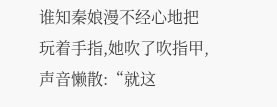谁知秦娘漫不经心地把玩着手指,她吹了吹指甲,声音懒散:“就这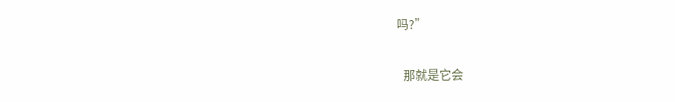吗?”

  那就是它会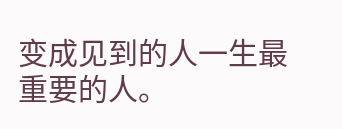变成见到的人一生最重要的人。